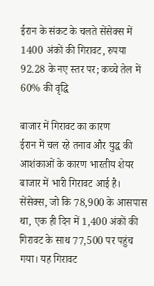ईरान के संकट के चलते सेंसेक्स में 1400 अंकों की गिरावट, रुपया 92.28 के नए स्तर पर; कच्चे तेल में 60% की वृद्धि

बाजार में गिरावट का कारण
ईरान में चल रहे तनाव और युद्ध की आशंकाओं के कारण भारतीय शेयर बाजार में भारी गिरावट आई है। सेंसेक्स, जो कि 78,900 के आसपास था, एक ही दिन में 1,400 अंकों की गिरावट के साथ 77,500 पर पहुंच गया। यह गिरावट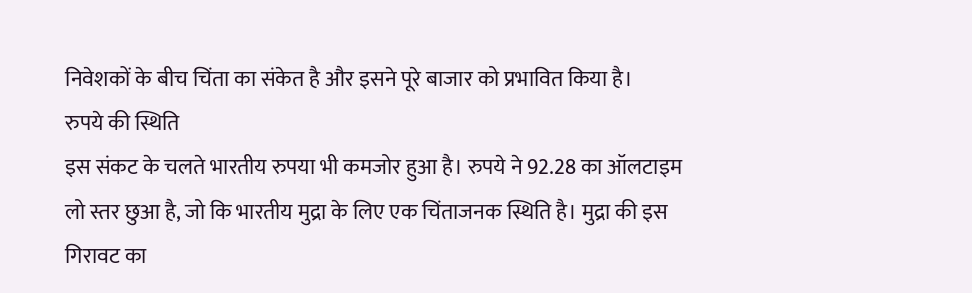निवेशकों के बीच चिंता का संकेत है और इसने पूरे बाजार को प्रभावित किया है।
रुपये की स्थिति
इस संकट के चलते भारतीय रुपया भी कमजोर हुआ है। रुपये ने 92.28 का ऑलटाइम लो स्तर छुआ है, जो कि भारतीय मुद्रा के लिए एक चिंताजनक स्थिति है। मुद्रा की इस गिरावट का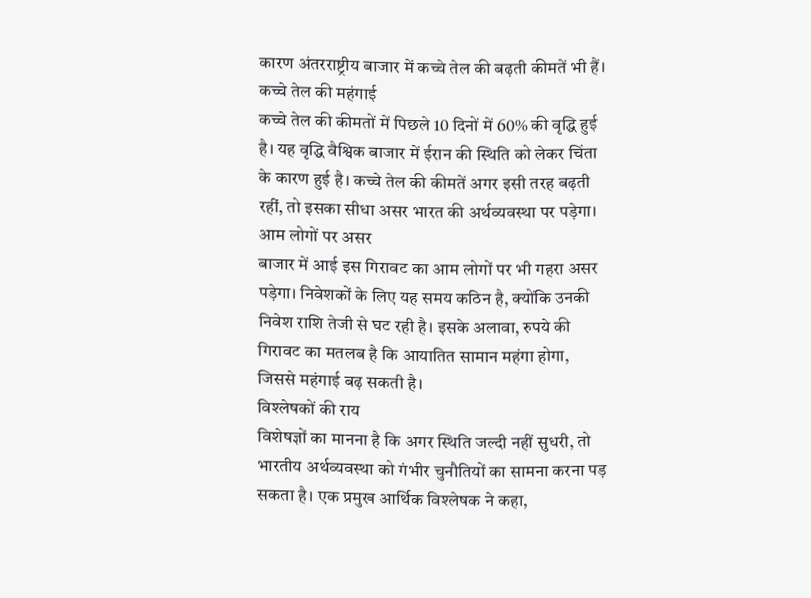कारण अंतरराष्ट्रीय बाजार में कच्चे तेल की बढ़ती कीमतें भी हैं।
कच्चे तेल की महंगाई
कच्चे तेल की कीमतों में पिछले 10 दिनों में 60% की वृद्धि हुई है। यह वृद्धि वैश्विक बाजार में ईरान की स्थिति को लेकर चिंता के कारण हुई है। कच्चे तेल की कीमतें अगर इसी तरह बढ़ती रहीं, तो इसका सीधा असर भारत की अर्थव्यवस्था पर पड़ेगा।
आम लोगों पर असर
बाजार में आई इस गिरावट का आम लोगों पर भी गहरा असर पड़ेगा। निवेशकों के लिए यह समय कठिन है, क्योंकि उनकी निवेश राशि तेजी से घट रही है। इसके अलावा, रुपये की गिरावट का मतलब है कि आयातित सामान महंगा होगा, जिससे महंगाई बढ़ सकती है।
विश्लेषकों की राय
विशेषज्ञों का मानना है कि अगर स्थिति जल्दी नहीं सुधरी, तो भारतीय अर्थव्यवस्था को गंभीर चुनौतियों का सामना करना पड़ सकता है। एक प्रमुख आर्थिक विश्लेषक ने कहा,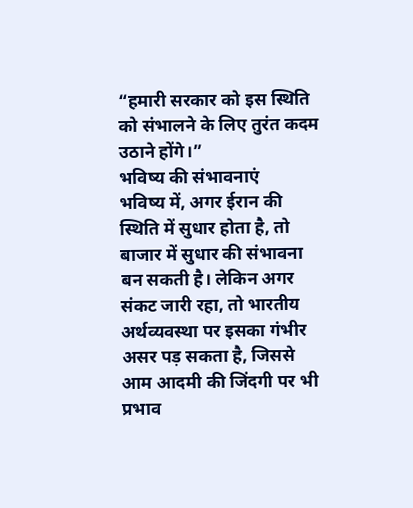“हमारी सरकार को इस स्थिति को संभालने के लिए तुरंत कदम उठाने होंगे।”
भविष्य की संभावनाएं
भविष्य में, अगर ईरान की स्थिति में सुधार होता है, तो बाजार में सुधार की संभावना बन सकती है। लेकिन अगर संकट जारी रहा, तो भारतीय अर्थव्यवस्था पर इसका गंभीर असर पड़ सकता है, जिससे आम आदमी की जिंदगी पर भी प्रभाव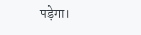पड़ेगा।